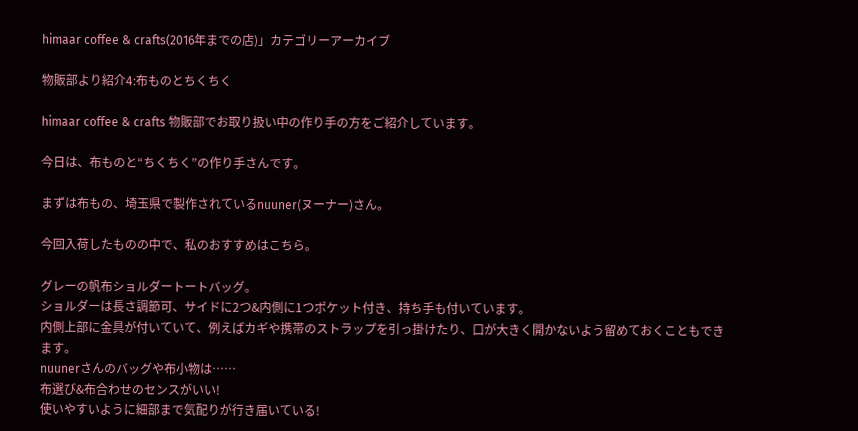himaar coffee & crafts(2016年までの店)」カテゴリーアーカイブ

物販部より紹介4:布ものとちくちく

himaar coffee & crafts 物販部でお取り扱い中の作り手の方をご紹介しています。

今日は、布ものと“ちくちく”の作り手さんです。

まずは布もの、埼玉県で製作されているnuuner(ヌーナー)さん。

今回入荷したものの中で、私のおすすめはこちら。

グレーの帆布ショルダートートバッグ。
ショルダーは長さ調節可、サイドに2つ&内側に1つポケット付き、持ち手も付いています。
内側上部に金具が付いていて、例えばカギや携帯のストラップを引っ掛けたり、口が大きく開かないよう留めておくこともできます。
nuunerさんのバッグや布小物は……
布選び&布合わせのセンスがいい!
使いやすいように細部まで気配りが行き届いている!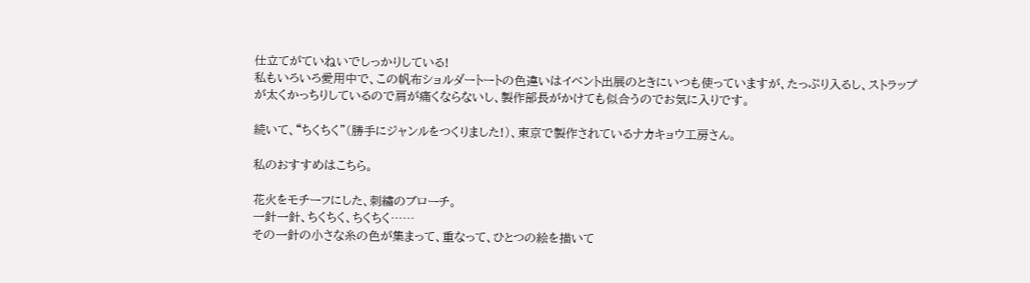仕立てがていねいでしっかりしている!
私もいろいろ愛用中で、この帆布ショルダートートの色違いはイベント出展のときにいつも使っていますが、たっぷり入るし、ストラップが太くかっちりしているので肩が痛くならないし、製作部長がかけても似合うのでお気に入りです。

続いて、“ちくちく”(勝手にジャンルをつくりました!)、東京で製作されているナカキョウ工房さん。

私のおすすめはこちら。

花火をモチーフにした、刺繍のブローチ。
一針一針、ちくちく、ちくちく……
その一針の小さな糸の色が集まって、重なって、ひとつの絵を描いて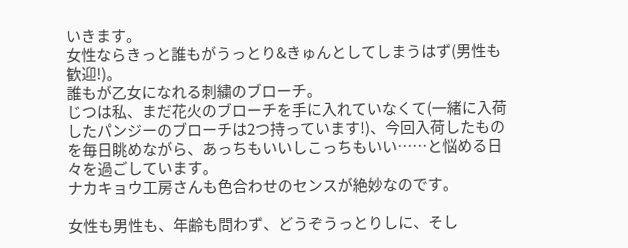いきます。
女性ならきっと誰もがうっとり&きゅんとしてしまうはず(男性も歓迎!)。
誰もが乙女になれる刺繍のブローチ。
じつは私、まだ花火のブローチを手に入れていなくて(一緒に入荷したパンジーのブローチは2つ持っています!)、今回入荷したものを毎日眺めながら、あっちもいいしこっちもいい……と悩める日々を過ごしています。
ナカキョウ工房さんも色合わせのセンスが絶妙なのです。

女性も男性も、年齢も問わず、どうぞうっとりしに、そし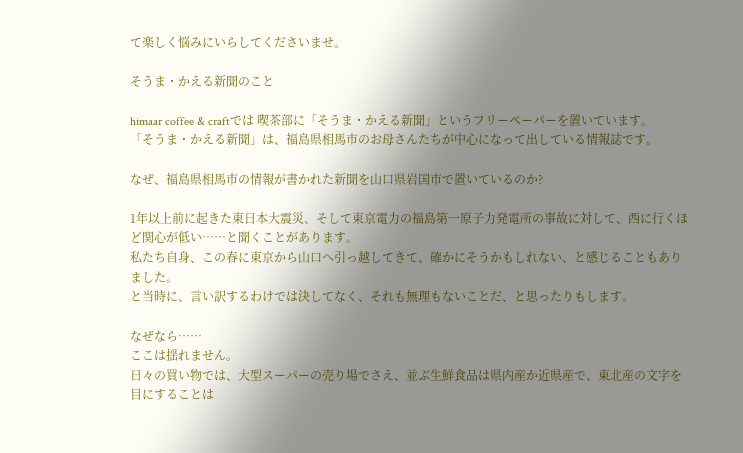て楽しく悩みにいらしてくださいませ。

そうま・かえる新聞のこと

himaar coffee & craftでは 喫茶部に「そうま・かえる新聞」というフリーペーパーを置いています。
「そうま・かえる新聞」は、福島県相馬市のお母さんたちが中心になって出している情報誌です。

なぜ、福島県相馬市の情報が書かれた新聞を山口県岩国市で置いているのか?

1年以上前に起きた東日本大震災、そして東京電力の福島第一原子力発電所の事故に対して、西に行くほど関心が低い……と聞くことがあります。
私たち自身、この春に東京から山口へ引っ越してきて、確かにそうかもしれない、と感じることもありました。
と当時に、言い訳するわけでは決してなく、それも無理もないことだ、と思ったりもします。

なぜなら……
ここは揺れません。
日々の買い物では、大型スーパーの売り場でさえ、並ぶ生鮮食品は県内産か近県産で、東北産の文字を目にすることは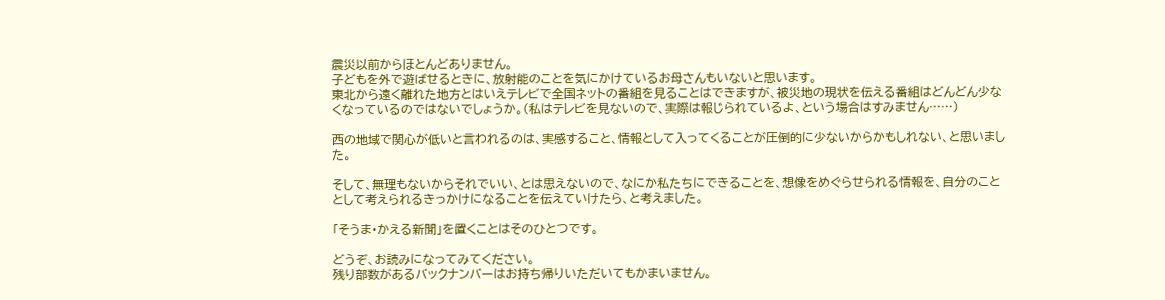震災以前からほとんどありません。
子どもを外で遊ばせるときに、放射能のことを気にかけているお母さんもいないと思います。
東北から遠く離れた地方とはいえテレビで全国ネットの番組を見ることはできますが、被災地の現状を伝える番組はどんどん少なくなっているのではないでしょうか。(私はテレビを見ないので、実際は報じられているよ、という場合はすみません……)

西の地域で関心が低いと言われるのは、実感すること、情報として入ってくることが圧倒的に少ないからかもしれない、と思いました。

そして、無理もないからそれでいい、とは思えないので、なにか私たちにできることを、想像をめぐらせられる情報を、自分のこととして考えられるきっかけになることを伝えていけたら、と考えました。

「そうま・かえる新聞」を置くことはそのひとつです。

どうぞ、お読みになってみてください。
残り部数があるバックナンバーはお持ち帰りいただいてもかまいません。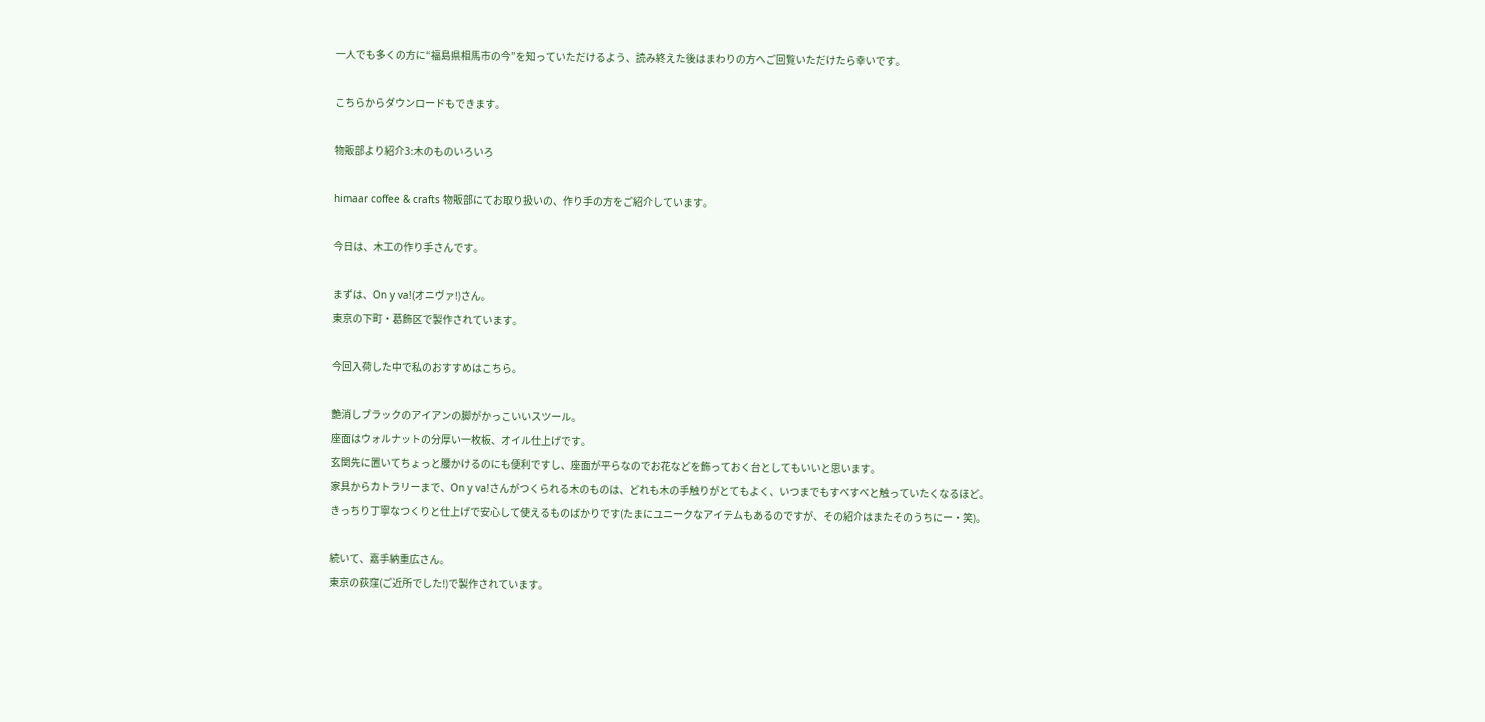一人でも多くの方に“福島県相馬市の今”を知っていただけるよう、読み終えた後はまわりの方へご回覧いただけたら幸いです。

こちらからダウンロードもできます。

物販部より紹介3:木のものいろいろ

himaar coffee & crafts 物販部にてお取り扱いの、作り手の方をご紹介しています。

今日は、木工の作り手さんです。

まずは、On y va!(オニヴァ!)さん。
東京の下町・葛飾区で製作されています。

今回入荷した中で私のおすすめはこちら。

艶消しブラックのアイアンの脚がかっこいいスツール。
座面はウォルナットの分厚い一枚板、オイル仕上げです。
玄関先に置いてちょっと腰かけるのにも便利ですし、座面が平らなのでお花などを飾っておく台としてもいいと思います。
家具からカトラリーまで、On y va!さんがつくられる木のものは、どれも木の手触りがとてもよく、いつまでもすべすべと触っていたくなるほど。
きっちり丁寧なつくりと仕上げで安心して使えるものばかりです(たまにユニークなアイテムもあるのですが、その紹介はまたそのうちにー・笑)。

続いて、嘉手納重広さん。
東京の荻窪(ご近所でした!)で製作されています。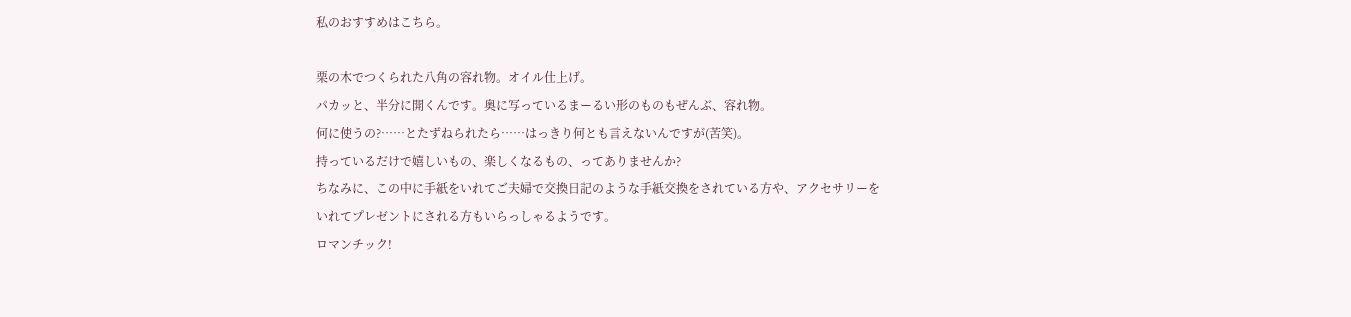私のおすすめはこちら。

栗の木でつくられた八角の容れ物。オイル仕上げ。
パカッと、半分に開くんです。奥に写っているまーるい形のものもぜんぶ、容れ物。
何に使うの?……とたずねられたら……はっきり何とも言えないんですが(苦笑)。
持っているだけで嬉しいもの、楽しくなるもの、ってありませんか?
ちなみに、この中に手紙をいれてご夫婦で交換日記のような手紙交換をされている方や、アクセサリーをいれてプレゼントにされる方もいらっしゃるようです。
ロマンチック!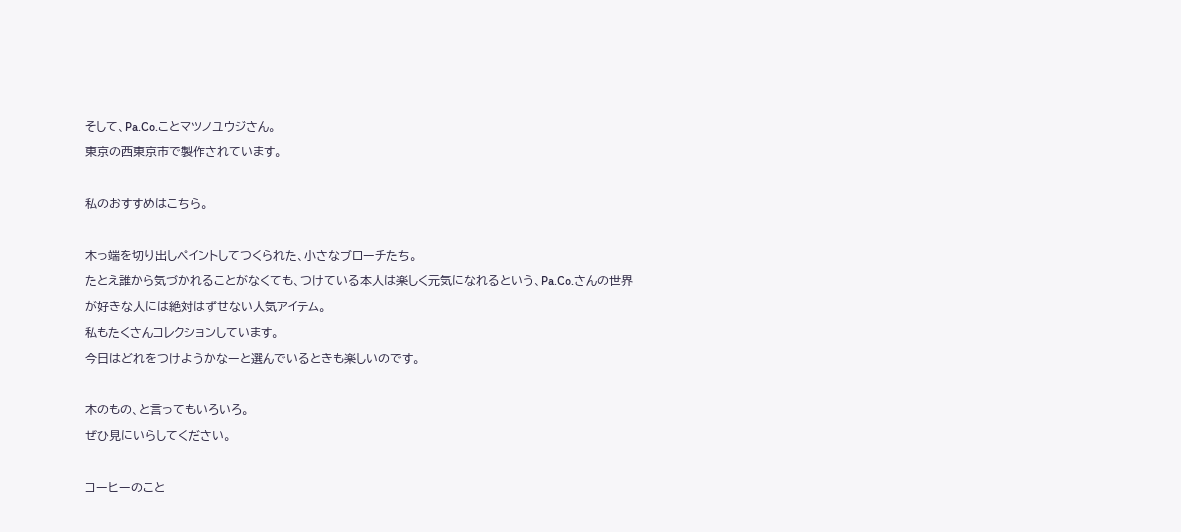そして、Pa.Co.ことマツノユウジさん。
東京の西東京市で製作されています。

私のおすすめはこちら。

木っ端を切り出しペイントしてつくられた、小さなブローチたち。
たとえ誰から気づかれることがなくても、つけている本人は楽しく元気になれるという、Pa.Co.さんの世界が好きな人には絶対はずせない人気アイテム。
私もたくさんコレクションしています。
今日はどれをつけようかなーと選んでいるときも楽しいのです。

木のもの、と言ってもいろいろ。
ぜひ見にいらしてください。

コーヒーのこと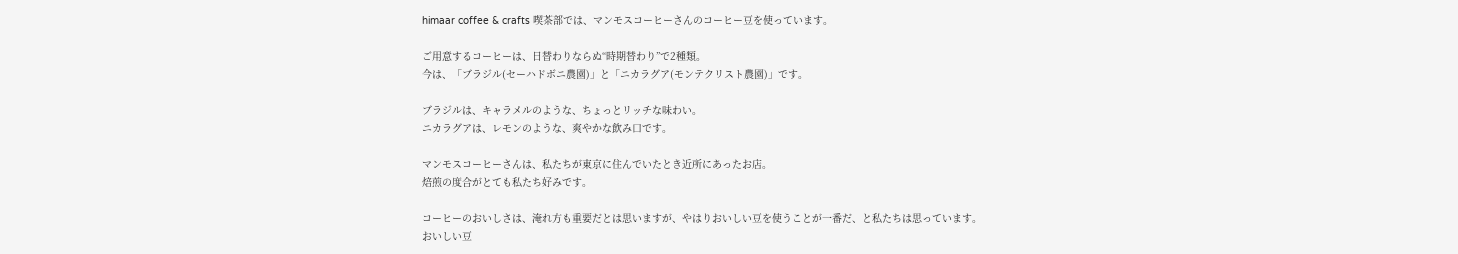himaar coffee & crafts 喫茶部では、マンモスコーヒーさんのコーヒー豆を使っています。

ご用意するコーヒーは、日替わりならぬ“時期替わり”で2種類。
今は、「ブラジル(セーハドボニ農園)」と「ニカラグア(モンテクリスト農園)」です。

ブラジルは、キャラメルのような、ちょっとリッチな味わい。
ニカラグアは、レモンのような、爽やかな飲み口です。

マンモスコーヒーさんは、私たちが東京に住んでいたとき近所にあったお店。
焙煎の度合がとても私たち好みです。

コーヒーのおいしさは、淹れ方も重要だとは思いますが、やはりおいしい豆を使うことが一番だ、と私たちは思っています。
おいしい豆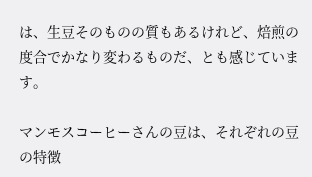は、生豆そのものの質もあるけれど、焙煎の度合でかなり変わるものだ、とも感じています。

マンモスコーヒーさんの豆は、それぞれの豆の特徴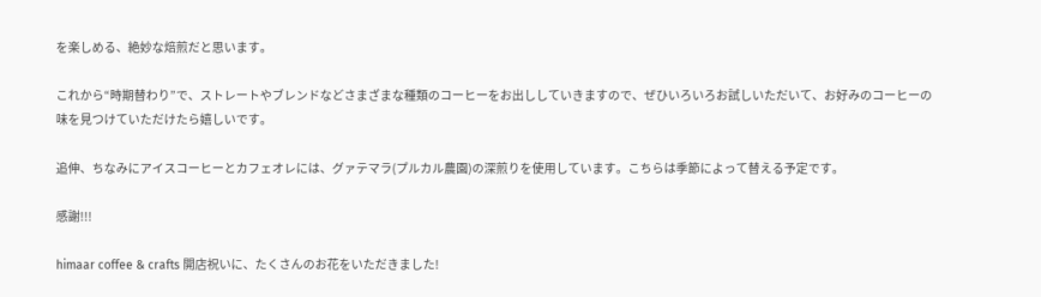を楽しめる、絶妙な焙煎だと思います。

これから“時期替わり”で、ストレートやブレンドなどさまざまな種類のコーヒーをお出ししていきますので、ぜひいろいろお試しいただいて、お好みのコーヒーの味を見つけていただけたら嬉しいです。

追伸、ちなみにアイスコーヒーとカフェオレには、グァテマラ(プルカル農園)の深煎りを使用しています。こちらは季節によって替える予定です。

感謝!!!

himaar coffee & crafts 開店祝いに、たくさんのお花をいただきました!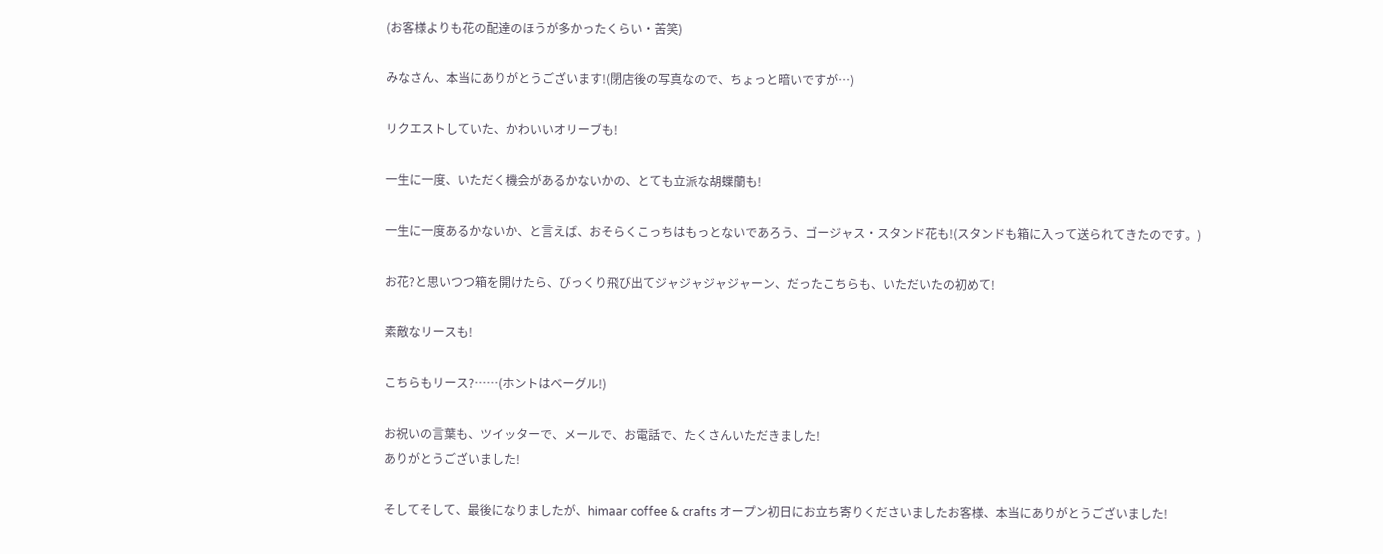(お客様よりも花の配達のほうが多かったくらい・苦笑)

みなさん、本当にありがとうございます!(閉店後の写真なので、ちょっと暗いですが…)

リクエストしていた、かわいいオリーブも!

一生に一度、いただく機会があるかないかの、とても立派な胡蝶蘭も!

一生に一度あるかないか、と言えば、おそらくこっちはもっとないであろう、ゴージャス・スタンド花も!(スタンドも箱に入って送られてきたのです。)

お花?と思いつつ箱を開けたら、びっくり飛び出てジャジャジャジャーン、だったこちらも、いただいたの初めて!

素敵なリースも!

こちらもリース?……(ホントはベーグル!)

お祝いの言葉も、ツイッターで、メールで、お電話で、たくさんいただきました!
ありがとうございました!

そしてそして、最後になりましたが、himaar coffee & crafts オープン初日にお立ち寄りくださいましたお客様、本当にありがとうございました!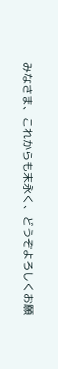みなさま、これからも末永く、どうぞよろしくお願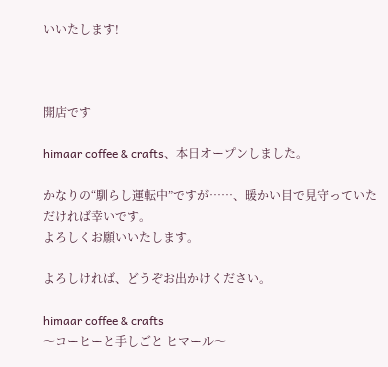いいたします!



開店です

himaar coffee & crafts、本日オープンしました。

かなりの“馴らし運転中”ですが……、暖かい目で見守っていただければ幸いです。
よろしくお願いいたします。

よろしければ、どうぞお出かけください。

himaar coffee & crafts
〜コーヒーと手しごと ヒマール〜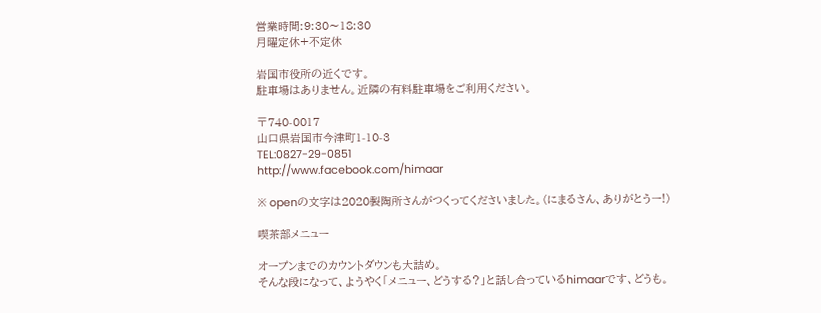営業時間:9:30〜18:30
月曜定休+不定休

岩国市役所の近くです。
駐車場はありません。近隣の有料駐車場をご利用ください。

〒740-0017
山口県岩国市今津町1-10-3
TEL:0827-29-0851
http://www.facebook.com/himaar

※ openの文字は2020製陶所さんがつくってくださいました。(にまるさん、ありがとうー!)

喫茶部メニュー

オープンまでのカウントダウンも大詰め。
そんな段になって、ようやく「メニュー、どうする?」と話し合っているhimaarです、どうも。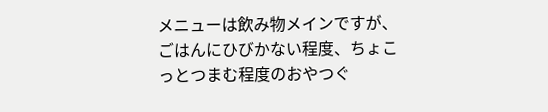メニューは飲み物メインですが、ごはんにひびかない程度、ちょこっとつまむ程度のおやつぐ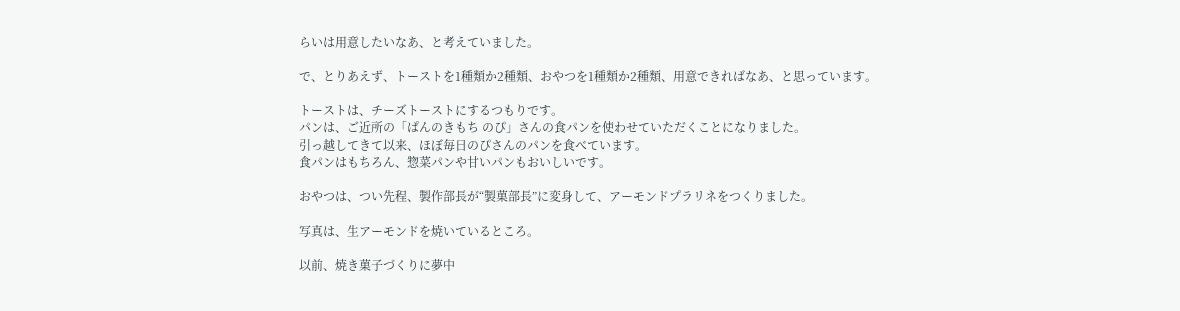らいは用意したいなあ、と考えていました。

で、とりあえず、トーストを1種類か2種類、おやつを1種類か2種類、用意できればなあ、と思っています。

トーストは、チーズトーストにするつもりです。
パンは、ご近所の「ぱんのきもち のぴ」さんの食パンを使わせていただくことになりました。
引っ越してきて以来、ほぼ毎日のぴさんのパンを食べています。
食パンはもちろん、惣菜パンや甘いパンもおいしいです。

おやつは、つい先程、製作部長が“製菓部長”に変身して、アーモンドプラリネをつくりました。

写真は、生アーモンドを焼いているところ。

以前、焼き菓子づくりに夢中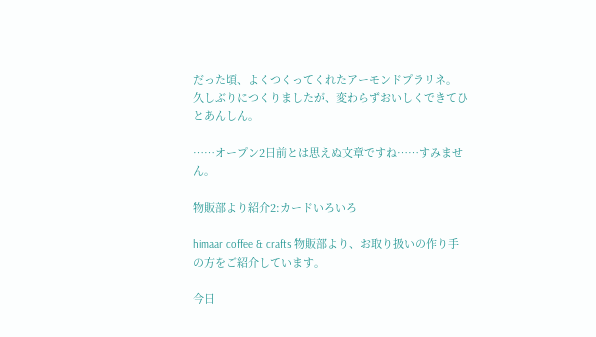だった頃、よくつくってくれたアーモンドプラリネ。
久しぶりにつくりましたが、変わらずおいしくできてひとあんしん。

……オープン2日前とは思えぬ文章ですね……すみません。

物販部より紹介2:カードいろいろ

himaar coffee & crafts 物販部より、お取り扱いの作り手の方をご紹介しています。

今日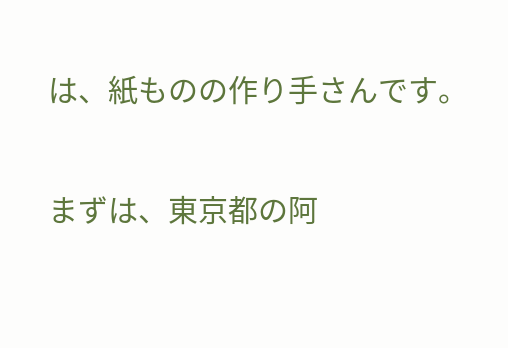は、紙ものの作り手さんです。

まずは、東京都の阿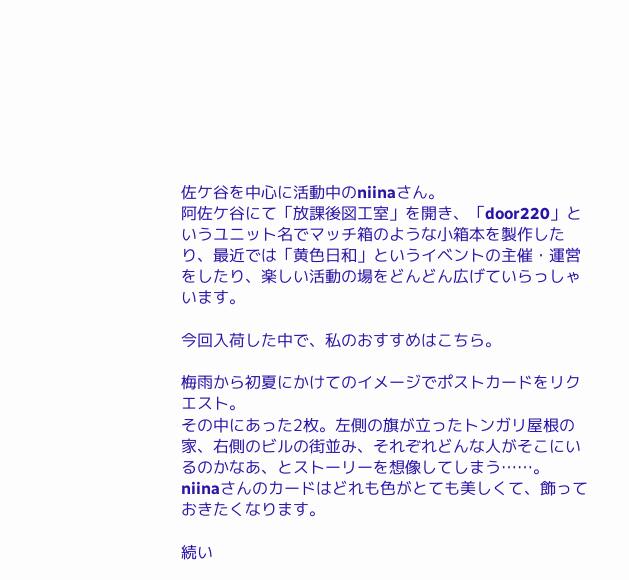佐ケ谷を中心に活動中のniinaさん。
阿佐ケ谷にて「放課後図工室」を開き、「door220」というユニット名でマッチ箱のような小箱本を製作したり、最近では「黄色日和」というイベントの主催・運営をしたり、楽しい活動の場をどんどん広げていらっしゃいます。

今回入荷した中で、私のおすすめはこちら。

梅雨から初夏にかけてのイメージでポストカードをリクエスト。
その中にあった2枚。左側の旗が立ったトンガリ屋根の家、右側のビルの街並み、それぞれどんな人がそこにいるのかなあ、とストーリーを想像してしまう……。
niinaさんのカードはどれも色がとても美しくて、飾っておきたくなります。

続い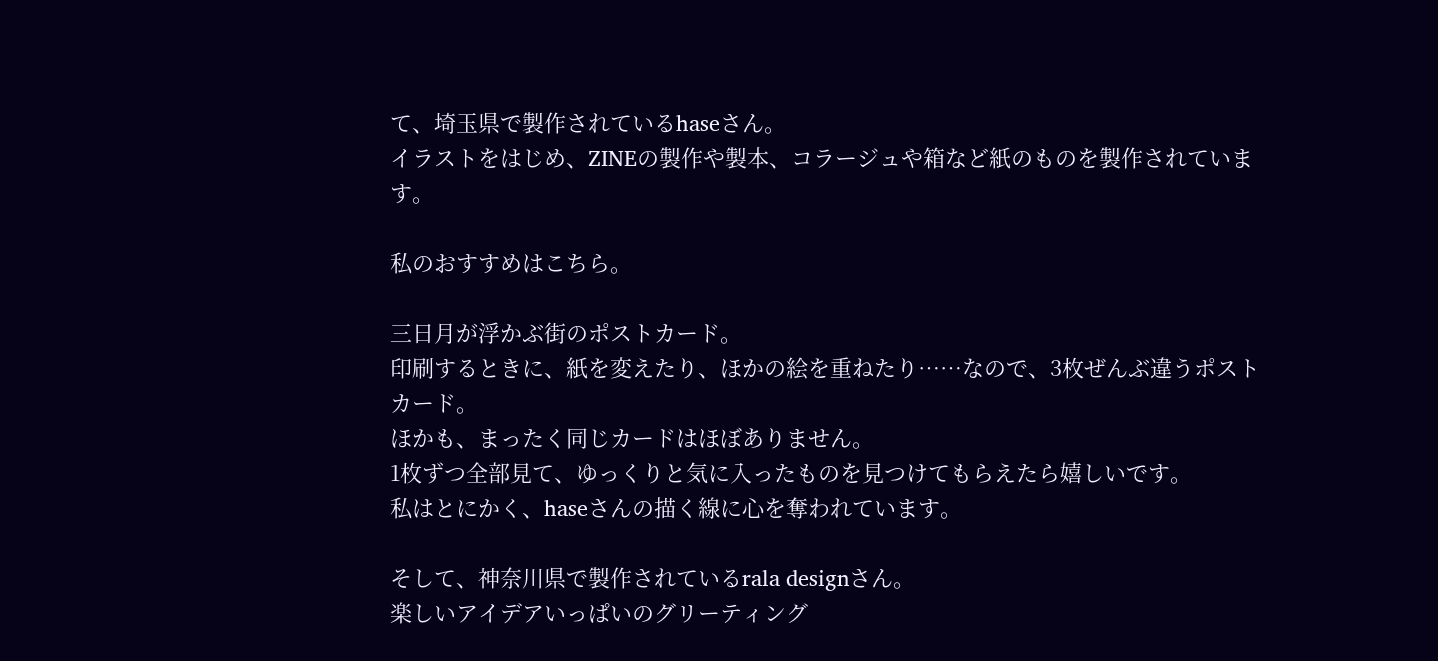て、埼玉県で製作されているhaseさん。
イラストをはじめ、ZINEの製作や製本、コラージュや箱など紙のものを製作されています。

私のおすすめはこちら。

三日月が浮かぶ街のポストカード。
印刷するときに、紙を変えたり、ほかの絵を重ねたり……なので、3枚ぜんぶ違うポストカード。
ほかも、まったく同じカードはほぼありません。
1枚ずつ全部見て、ゆっくりと気に入ったものを見つけてもらえたら嬉しいです。
私はとにかく、haseさんの描く線に心を奪われています。

そして、神奈川県で製作されているrala designさん。
楽しいアイデアいっぱいのグリーティング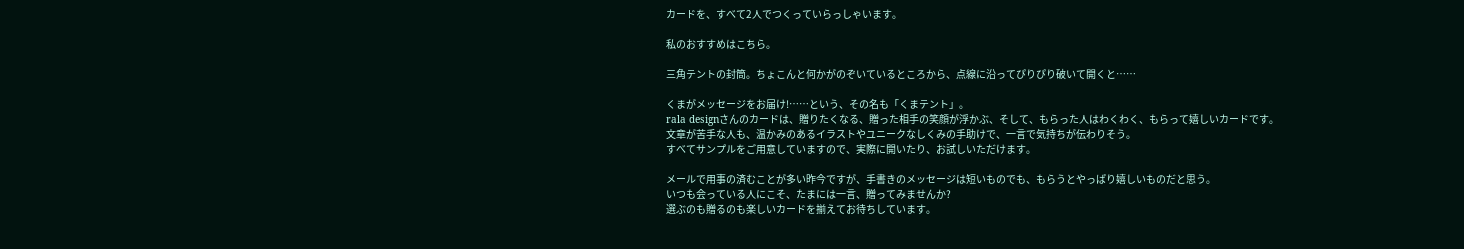カードを、すべて2人でつくっていらっしゃいます。

私のおすすめはこちら。

三角テントの封筒。ちょこんと何かがのぞいているところから、点線に沿ってぴりぴり破いて開くと……

くまがメッセージをお届け!……という、その名も「くまテント」。
rala designさんのカードは、贈りたくなる、贈った相手の笑顔が浮かぶ、そして、もらった人はわくわく、もらって嬉しいカードです。
文章が苦手な人も、温かみのあるイラストやユニークなしくみの手助けで、一言で気持ちが伝わりそう。
すべてサンプルをご用意していますので、実際に開いたり、お試しいただけます。

メールで用事の済むことが多い昨今ですが、手書きのメッセージは短いものでも、もらうとやっぱり嬉しいものだと思う。
いつも会っている人にこそ、たまには一言、贈ってみませんか?
選ぶのも贈るのも楽しいカードを揃えてお待ちしています。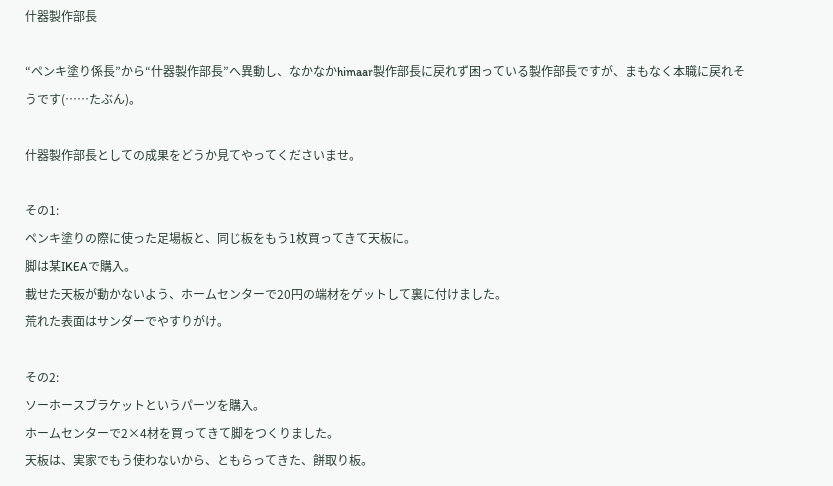什器製作部長

“ペンキ塗り係長”から“什器製作部長”へ異動し、なかなかhimaar製作部長に戻れず困っている製作部長ですが、まもなく本職に戻れそうです(……たぶん)。

什器製作部長としての成果をどうか見てやってくださいませ。

その1:
ペンキ塗りの際に使った足場板と、同じ板をもう1枚買ってきて天板に。
脚は某IKEAで購入。
載せた天板が動かないよう、ホームセンターで20円の端材をゲットして裏に付けました。
荒れた表面はサンダーでやすりがけ。

その2:
ソーホースブラケットというパーツを購入。
ホームセンターで2×4材を買ってきて脚をつくりました。
天板は、実家でもう使わないから、ともらってきた、餅取り板。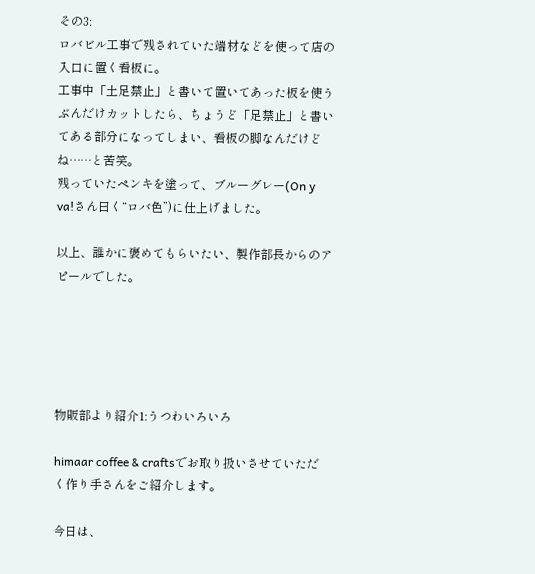その3:
ロバビル工事で残されていた端材などを使って店の入口に置く看板に。
工事中「土足禁止」と書いて置いてあった板を使うぶんだけカットしたら、ちょうど「足禁止」と書いてある部分になってしまい、看板の脚なんだけどね……と苦笑。
残っていたペンキを塗って、ブルーグレー(On y va!さん曰く“ロバ色”)に仕上げました。

以上、誰かに褒めてもらいたい、製作部長からのアピールでした。





物販部より紹介1:うつわいろいろ

himaar coffee & craftsでお取り扱いさせていただく作り手さんをご紹介します。

今日は、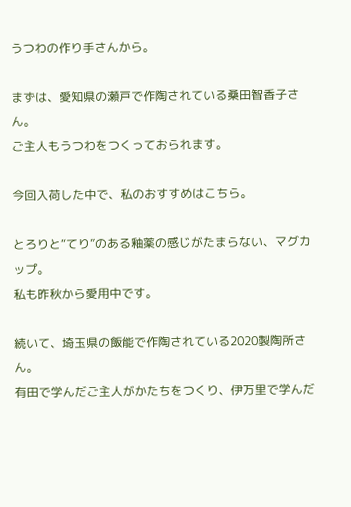うつわの作り手さんから。

まずは、愛知県の瀬戸で作陶されている桑田智香子さん。
ご主人もうつわをつくっておられます。

今回入荷した中で、私のおすすめはこちら。

とろりと“てり”のある釉薬の感じがたまらない、マグカップ。
私も昨秋から愛用中です。

続いて、埼玉県の飯能で作陶されている2020製陶所さん。
有田で学んだご主人がかたちをつくり、伊万里で学んだ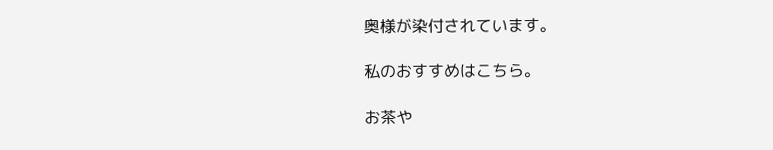奥様が染付されています。

私のおすすめはこちら。

お茶や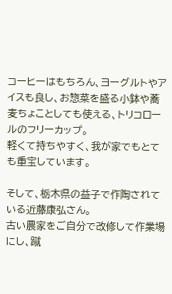コーヒーはもちろん、ヨーグルトやアイスも良し、お惣菜を盛る小鉢や蕎麦ちょことしても使える、トリコロールのフリーカップ。
軽くて持ちやすく、我が家でもとても重宝しています。

そして、栃木県の益子で作陶されている近藤康弘さん。
古い農家をご自分で改修して作業場にし、蹴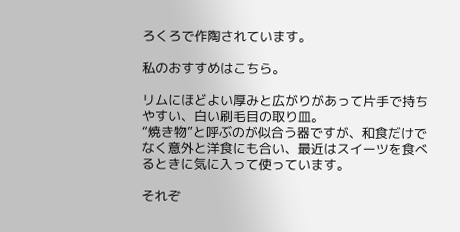ろくろで作陶されています。

私のおすすめはこちら。

リムにほどよい厚みと広がりがあって片手で持ちやすい、白い刷毛目の取り皿。
“焼き物”と呼ぶのが似合う器ですが、和食だけでなく意外と洋食にも合い、最近はスイーツを食べるときに気に入って使っています。

それぞ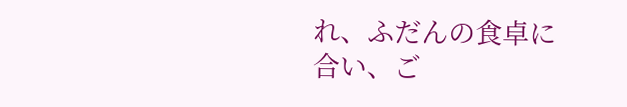れ、ふだんの食卓に合い、ご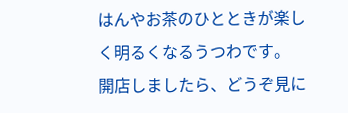はんやお茶のひとときが楽しく明るくなるうつわです。
開店しましたら、どうぞ見に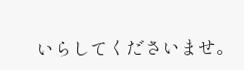いらしてくださいませ。